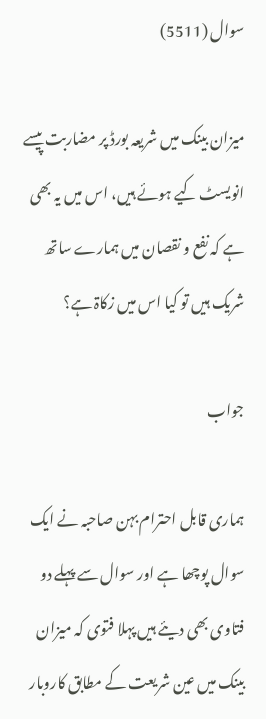سوال (5511)

میزان بینک میں شریعہ بورڈ پر مضاربت پیسے انویسٹ کیے ہوئے ہیں، اس میں یہ بھی ہے کہ نفع و نقصان میں ہمارے ساتھ شریک ہیں تو کیا اس میں زکاۃ ہے؟

جواب

ہماری قابل احترام بہن صاحبہ نے ایک سوال پوچھا ہے اور سوال سے پہلے دو فتاوی بھی دیئے ہیں پہلا فتوی کہ میزان بینک میں عین شریعت کے مطابق کاروبار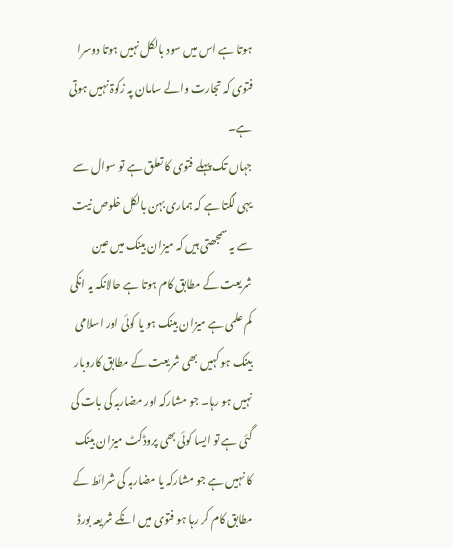ہوتا ہے اس میں سود بالکل نہیں ہوتا دوسرا فتوی کہ تجارت والے سامان پہ زکوۃ نہیں ہوتی ہے۔
جہاں تک پہلے فتوی کا تعلق ہے تو سوال سے یہی لگتا ہے کہ ہماری بہن بالکل خلوص نیت سے یہ سمجھتی ہیں کہ میزان بینک میں عین شریعت کے مطابق کام ہوتا ہے حالانکہ یہ انکی کم علمی ہے میزان بینک ہو یا کوئی اور اسلامی بینک ہو کہیں بھی شریعت کے مطابق کاروبار نہیں ہو رہا۔ جو مشارکہ اور مضاربہ کی بات کی گئی ہے تو ایسا کوئی بھی پروڈکٹ میزان بینک کا نہیں ہے جو مشارکہ یا مضاربہ کی شرائط کے مطابق کام کر رہا ہو فتوی میں انکے شریعہ بورڈ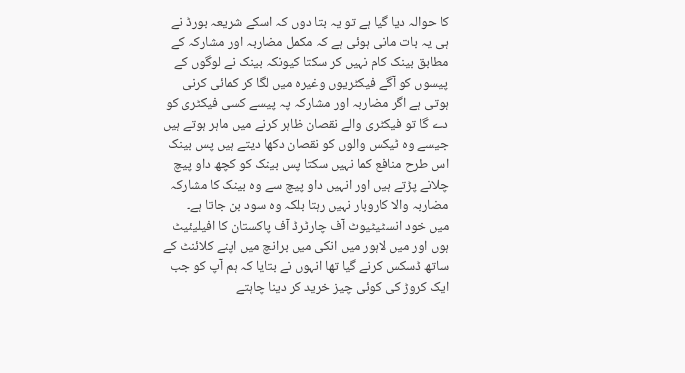کا حوالہ دیا گیا ہے تو یہ بتا دوں کہ اسکے شریعہ بورڈ نے ہی یہ بات مانی ہوئی ہے کہ مکمل مضاربہ اور مشارکہ کے مطابق بینک کام نہیں کر سکتا کیونکہ بینک نے لوگوں کے پیسوں کو آگے فیکٹریوں وغیرہ میں لگا کر کمائی کرنی ہوتی ہے اگر مضاربہ اور مشارکہ پہ پیسے کسی فیکٹری کو دے گا تو فیکٹری والے نقصان ظاہر کرنے میں ماہر ہوتے ہیں جیسے وہ ٹیکس والوں کو نقصان دکھا دیتے ہیں پس بینک اس طرح منافع کما نہیں سکتا پس بینک کو کچھ داو پیچ چلانے پڑتے ہیں اور انہیں داو پیچ سے وہ بینک کا مشارکہ مضاربہ والا کاروبار نہیں رہتا بلکہ وہ سود بن جاتا ہے۔
میں خود انسٹیٹیوٹ آف چارٹرڈ آف پاکستان کا افیلیئیٹ ہوں اور میں لاہور میں انکی میں برانچ میں اپنے کلائنٹ کے ساتھ ڈسکس کرنے گیا تھا انہوں نے بتایا کہ ہم آپ کو جب ایک کروڑ کی کوئی چیز خرید کر دینا چاہتے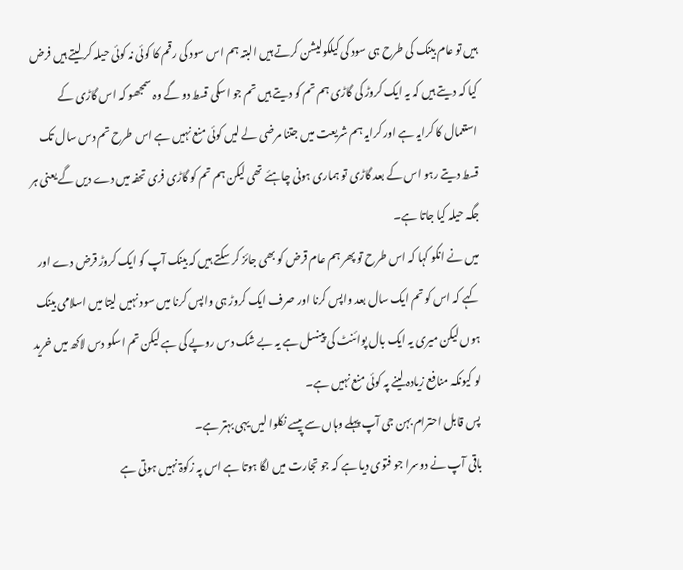ہیں تو عام بینک کی طرح ہی سود کی کیلکولیشن کرتے ہیں البتہ ہم اس سود کی رقم کا کوئی نہ کوئی حیلہ کر لیتے ہیں فرض کیا کہ دیتے ہیں کہ یہ ایک کروڑ کی گاڑی ہم تم کو دیتے ہیں تم جو اسکی قسط دو گے وہ سمجھو کہ اس گاڑی کے استعمال کا کرایہ ہے اور کرایہ ہم شریعت میں جتنا مرضی لے لیں کوئی منع نہیں ہے اس طرح تم دس سال تک قسط دیتے رہو اس کے بعد گاڑی تو ہماری ہونی چاہئے تھی لیکن ہم تم کو گاڑی فری تحفہ میں دے دیں گے یعنی ہر جگہ حیلہ کیا جاتا ہے۔
میں نے انکو کہا کہ اس طرح تو پھر ہم عام قرض کو بھی جائز کر سکتے ہیں کہ بینک آپ کو ایک کروڑ قرض دے اور کہے کہ اس کو تم ایک سال بعد واپس کرنا اور صرف ایک کروڑ ہی واپس کرنا میں سود نہیں لیتا میں اسلامی بینک ہوں لیکن میری یہ ایک بال پوائنٹ کی پینسل ہے یہ بے شک دس روپے کی ہے لیکن تم اسکو دس لاکھ میں خرید لو کیونکہ منافع زیادہ لینے پہ کوئی منع نہیں ہے۔
پس قابل احترام بہن جی آپ پہلے وہاں سے پیسے نکلوا لیں یہی بہتر ہے۔
باقی آپ نے دوسرا جو فتوی دیا ہے کہ جو تجارت میں لگا ہوتا ہے اس پہ زکوۃ نہیں ہوتی ہے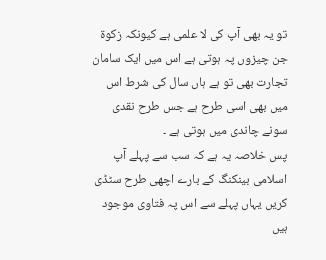تو یہ بھی آپ کی لا علمی ہے کیونکہ زکوۃ جن چیزوں پہ ہوتی ہے اس میں ایک سامان تجارت بھی تو ہے ہاں سال کی شرط اس میں بھی اسی طرح ہے جس طرح نقدی سونے چاندی میں ہوتی ہے ۔
پس خلاصہ یہ ہے کہ سب سے پہلے آپ اسلامی بینکنگ کے بارے اچھی طرح سٹڈی کریں یہاں پہلے سے اس پہ فتاوی موجود ہیں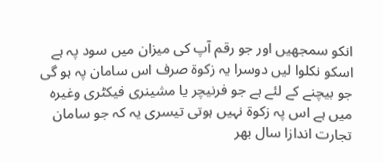انکو سمجھیں اور جو رقم آپ کی میزان میں سود پہ ہے اسکو نکلوا لیں دوسرا یہ زکوۃ صرف اس سامان پہ ہو گی جو بیچنے کے لئے ہے جو فرنیچر یا مشینری فیکٹری وغیرہ میں ہے اس پہ زکوۃ نہیں ہوتی تیسری یہ کہ جو سامان تجارت اندازا سال بھر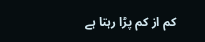کم از کم پڑا رہتا ہے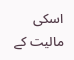اسکی مالیت کے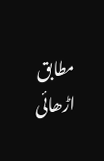مطابق اڑھائی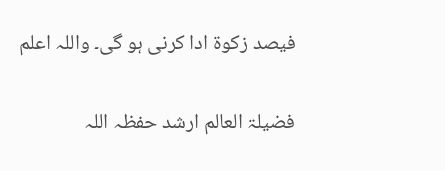فیصد زکوۃ ادا کرنی ہو گی۔ واللہ اعلم

فضیلۃ العالم ارشد حفظہ اللہ